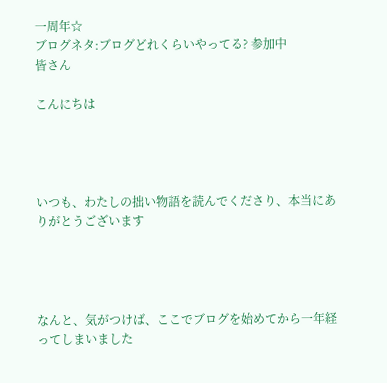一周年☆
ブログネタ:ブログどれくらいやってる? 参加中
皆さん

こんにちは




いつも、わたしの拙い物語を読んでくださり、本当にありがとうございます




なんと、気がつけば、ここでブログを始めてから一年経ってしまいました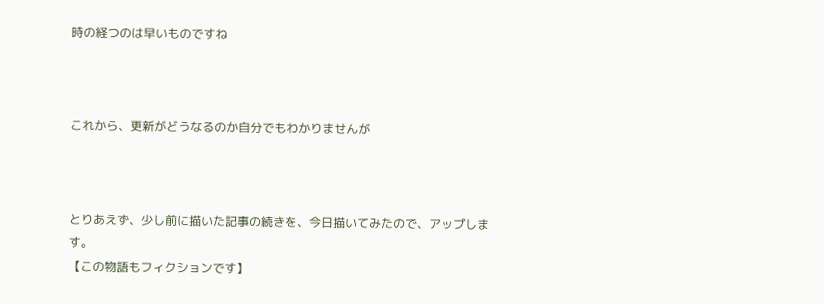時の経つのは早いものですね



これから、更新がどうなるのか自分でもわかりませんが



とりあえず、少し前に描いた記事の続きを、今日描いてみたので、アップします。
【この物語もフィクションです】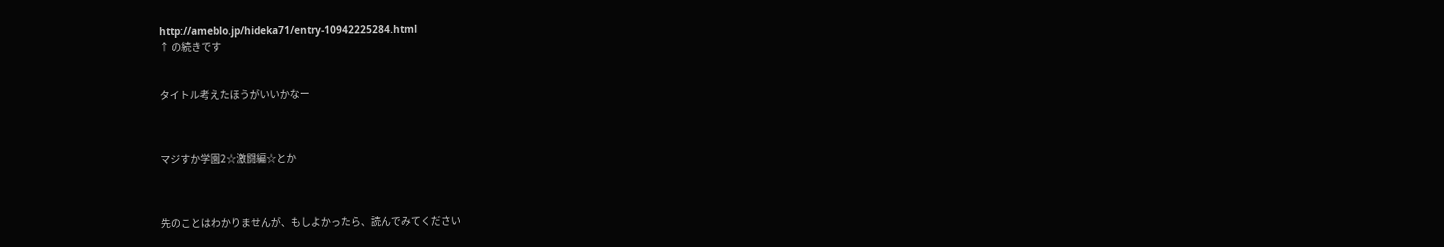http://ameblo.jp/hideka71/entry-10942225284.html
↑ の続きです


タイトル考えたほうがいいかなー



マジすか学園2☆激闘編☆とか



先のことはわかりませんが、もしよかったら、読んでみてください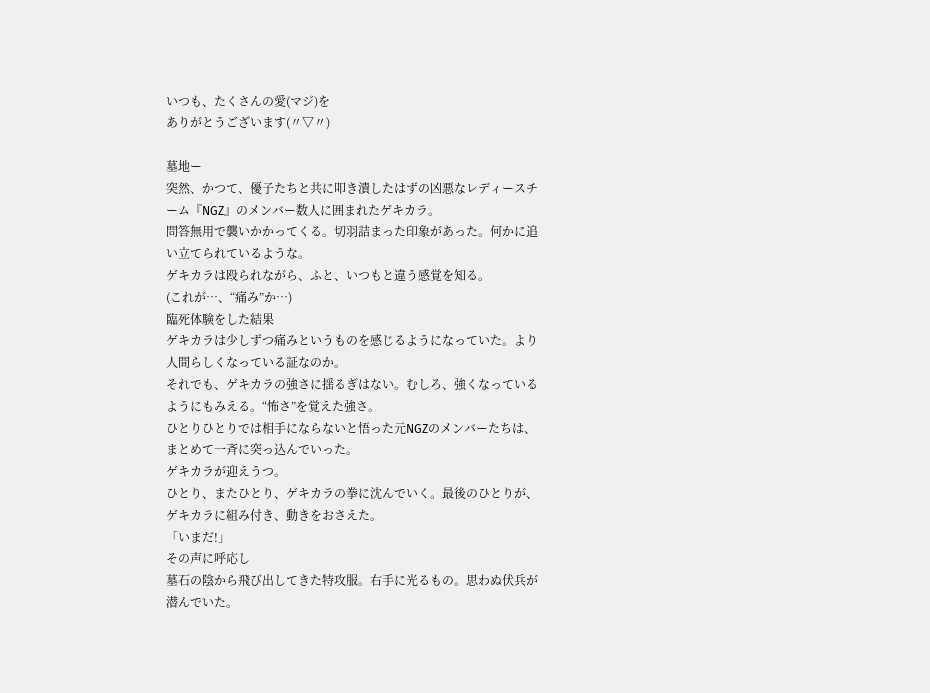いつも、たくさんの愛(マジ)を
ありがとうございます(〃▽〃)

墓地ー
突然、かつて、優子たちと共に叩き潰したはずの凶悪なレディースチーム『NGZ』のメンバー数人に囲まれたゲキカラ。
問答無用で襲いかかってくる。切羽詰まった印象があった。何かに追い立てられているような。
ゲキカラは殴られながら、ふと、いつもと違う感覚を知る。
(これが…、“痛み”か…)
臨死体験をした結果
ゲキカラは少しずつ痛みというものを感じるようになっていた。より人間らしくなっている証なのか。
それでも、ゲキカラの強さに揺るぎはない。むしろ、強くなっているようにもみえる。“怖さ”を覚えた強さ。
ひとりひとりでは相手にならないと悟った元NGZのメンバーたちは、まとめて一斉に突っ込んでいった。
ゲキカラが迎えうつ。
ひとり、またひとり、ゲキカラの拳に沈んでいく。最後のひとりが、ゲキカラに組み付き、動きをおさえた。
「いまだ!」
その声に呼応し
墓石の陰から飛び出してきた特攻服。右手に光るもの。思わぬ伏兵が潜んでいた。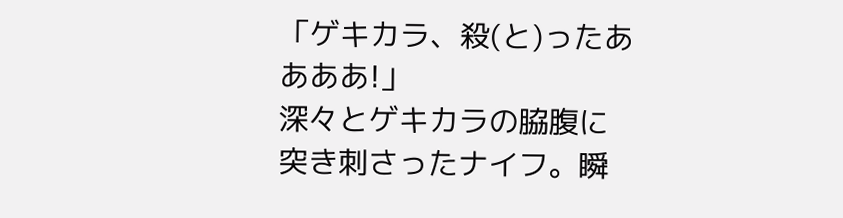「ゲキカラ、殺(と)ったああああ!」
深々とゲキカラの脇腹に突き刺さったナイフ。瞬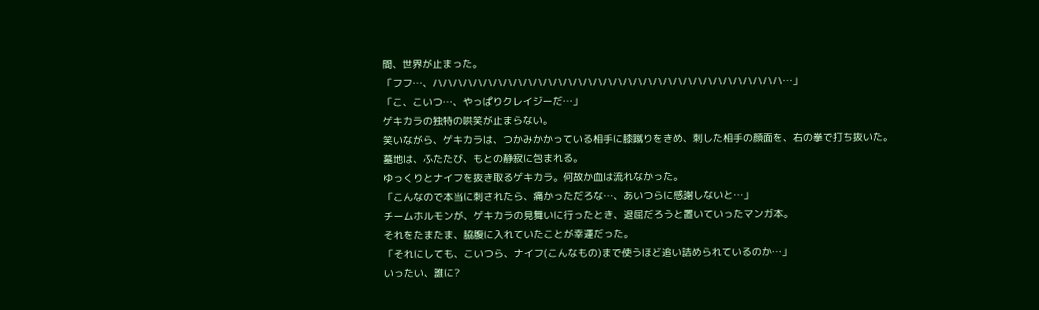間、世界が止まった。
「フフ…、ハハハハハハハハハハハハハハハハハハハハハハハハハハハハハハハハハハハ…」
「こ、こいつ…、やっぱりクレイジーだ…」
ゲキカラの独特の哄笑が止まらない。
笑いながら、ゲキカラは、つかみかかっている相手に膝蹴りをきめ、刺した相手の顔面を、右の拳で打ち抜いた。
墓地は、ふたたび、もとの静寂に包まれる。
ゆっくりとナイフを抜き取るゲキカラ。何故か血は流れなかった。
「こんなので本当に刺されたら、痛かっただろな…、あいつらに感謝しないと…」
チームホルモンが、ゲキカラの見舞いに行ったとき、退屈だろうと置いていったマンガ本。
それをたまたま、脇腹に入れていたことが幸運だった。
「それにしても、こいつら、ナイフ(こんなもの)まで使うほど追い詰められているのか…」
いったい、誰に?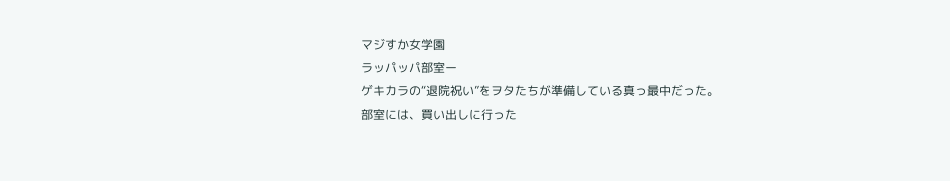マジすか女学園
ラッパッパ部室ー
ゲキカラの“退院祝い”をヲタたちが準備している真っ最中だった。
部室には、買い出しに行った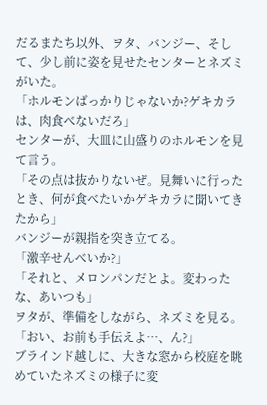だるまたち以外、ヲタ、バンジー、そして、少し前に姿を見せたセンターとネズミがいた。
「ホルモンばっかりじゃないか?ゲキカラは、肉食べないだろ」
センターが、大皿に山盛りのホルモンを見て言う。
「その点は抜かりないぜ。見舞いに行ったとき、何が食べたいかゲキカラに聞いてきたから」
バンジーが親指を突き立てる。
「激辛せんべいか?」
「それと、メロンパンだとよ。変わったな、あいつも」
ヲタが、準備をしながら、ネズミを見る。
「おい、お前も手伝えよ…、ん?」
ブラインド越しに、大きな窓から校庭を眺めていたネズミの様子に変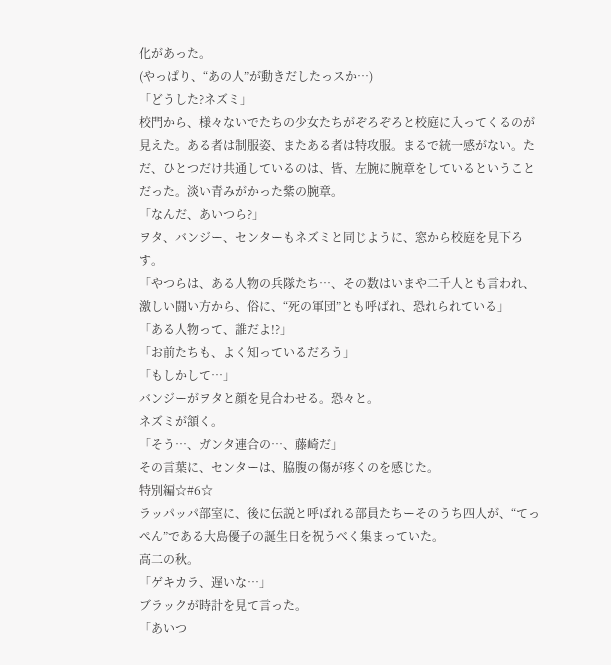化があった。
(やっぱり、“あの人”が動きだしたっスか…)
「どうした?ネズミ」
校門から、様々ないでたちの少女たちがぞろぞろと校庭に入ってくるのが見えた。ある者は制服姿、またある者は特攻服。まるで統一感がない。ただ、ひとつだけ共通しているのは、皆、左腕に腕章をしているということだった。淡い青みがかった紫の腕章。
「なんだ、あいつら?」
ヲタ、バンジー、センターもネズミと同じように、窓から校庭を見下ろす。
「やつらは、ある人物の兵隊たち…、その数はいまや二千人とも言われ、激しい闘い方から、俗に、“死の軍団”とも呼ばれ、恐れられている」
「ある人物って、誰だよ!?」
「お前たちも、よく知っているだろう」
「もしかして…」
バンジーがヲタと顔を見合わせる。恐々と。
ネズミが頷く。
「そう…、ガンタ連合の…、藤崎だ」
その言葉に、センターは、脇腹の傷が疼くのを感じた。
特別編☆#6☆
ラッパッパ部室に、後に伝説と呼ばれる部員たちーそのうち四人が、“てっぺん”である大島優子の誕生日を祝うべく集まっていた。
高二の秋。
「ゲキカラ、遅いな…」
ブラックが時計を見て言った。
「あいつ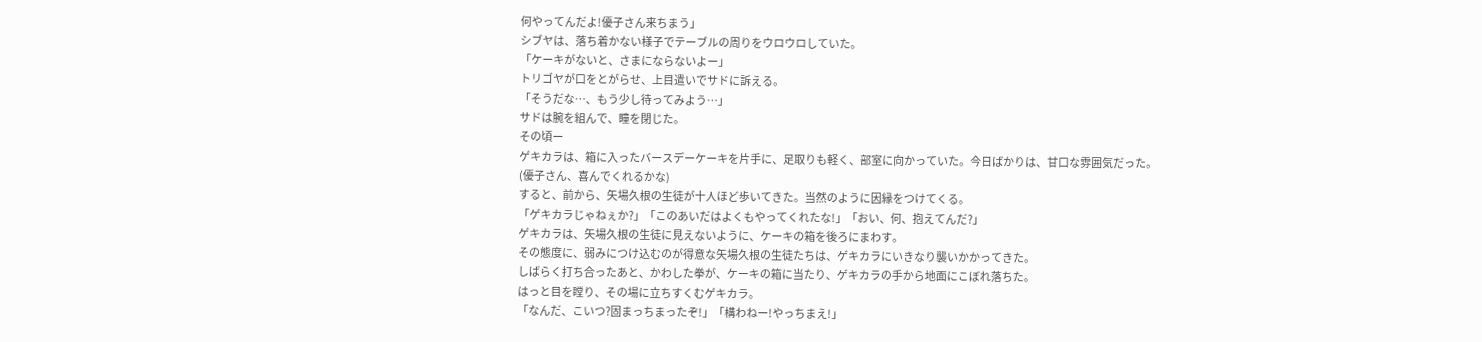何やってんだよ!優子さん来ちまう」
シブヤは、落ち着かない様子でテーブルの周りをウロウロしていた。
「ケーキがないと、さまにならないよー」
トリゴヤが口をとがらせ、上目遣いでサドに訴える。
「そうだな…、もう少し待ってみよう…」
サドは腕を組んで、瞳を閉じた。
その頃ー
ゲキカラは、箱に入ったバースデーケーキを片手に、足取りも軽く、部室に向かっていた。今日ばかりは、甘口な雰囲気だった。
(優子さん、喜んでくれるかな)
すると、前から、矢場久根の生徒が十人ほど歩いてきた。当然のように因縁をつけてくる。
「ゲキカラじゃねぇか?」「このあいだはよくもやってくれたな!」「おい、何、抱えてんだ?」
ゲキカラは、矢場久根の生徒に見えないように、ケーキの箱を後ろにまわす。
その態度に、弱みにつけ込むのが得意な矢場久根の生徒たちは、ゲキカラにいきなり襲いかかってきた。
しばらく打ち合ったあと、かわした拳が、ケーキの箱に当たり、ゲキカラの手から地面にこぼれ落ちた。
はっと目を瞠り、その場に立ちすくむゲキカラ。
「なんだ、こいつ?固まっちまったぞ!」「構わねー!やっちまえ!」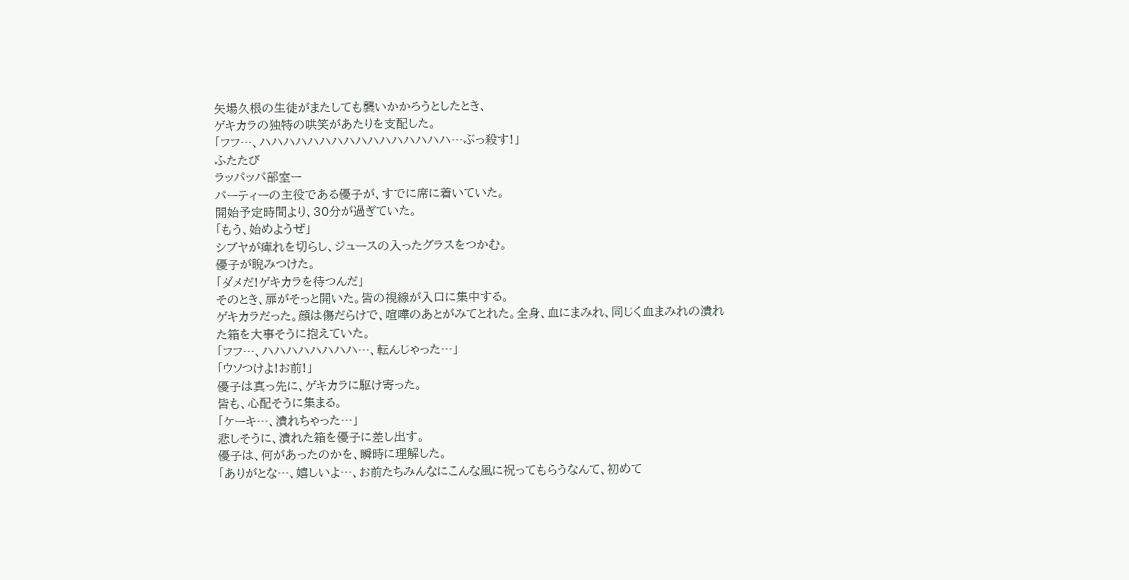矢場久根の生徒がまたしても襲いかかろうとしたとき、
ゲキカラの独特の哄笑があたりを支配した。
「フフ…、ハハハハハハハハハハハハハハハハ…ぶっ殺す!」
ふたたび
ラッパッパ部室ー
パーティーの主役である優子が、すでに席に着いていた。
開始予定時間より、30分が過ぎていた。
「もう、始めようぜ」
シブヤが痺れを切らし、ジュースの入ったグラスをつかむ。
優子が睨みつけた。
「ダメだ!ゲキカラを待つんだ」
そのとき、扉がそっと開いた。皆の視線が入口に集中する。
ゲキカラだった。顔は傷だらけで、喧嘩のあとがみてとれた。全身、血にまみれ、同じく血まみれの潰れた箱を大事そうに抱えていた。
「フフ…、ハハハハハハハハ…、転んじゃった…」
「ウソつけよ!お前!」
優子は真っ先に、ゲキカラに駆け寄った。
皆も、心配そうに集まる。
「ケーキ…、潰れちゃった…」
悲しそうに、潰れた箱を優子に差し出す。
優子は、何があったのかを、瞬時に理解した。
「ありがとな…、嬉しいよ…、お前たちみんなにこんな風に祝ってもらうなんて、初めて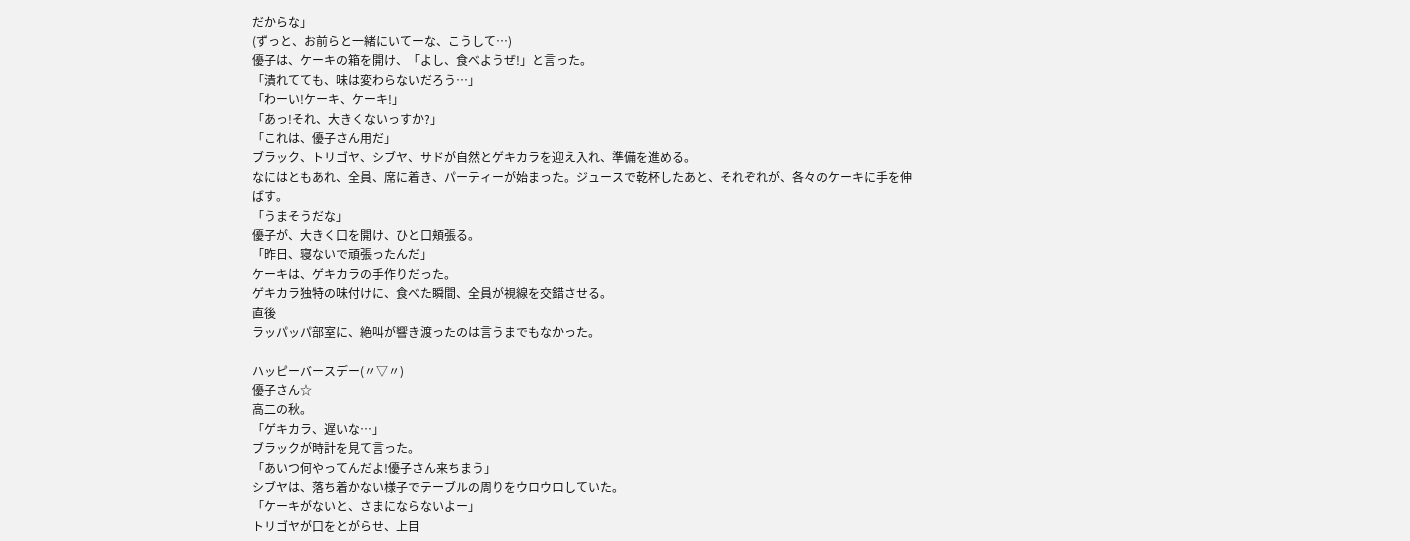だからな」
(ずっと、お前らと一緒にいてーな、こうして…)
優子は、ケーキの箱を開け、「よし、食べようぜ!」と言った。
「潰れてても、味は変わらないだろう…」
「わーい!ケーキ、ケーキ!」
「あっ!それ、大きくないっすか?」
「これは、優子さん用だ」
ブラック、トリゴヤ、シブヤ、サドが自然とゲキカラを迎え入れ、準備を進める。
なにはともあれ、全員、席に着き、パーティーが始まった。ジュースで乾杯したあと、それぞれが、各々のケーキに手を伸ばす。
「うまそうだな」
優子が、大きく口を開け、ひと口頬張る。
「昨日、寝ないで頑張ったんだ」
ケーキは、ゲキカラの手作りだった。
ゲキカラ独特の味付けに、食べた瞬間、全員が視線を交錯させる。
直後
ラッパッパ部室に、絶叫が響き渡ったのは言うまでもなかった。

ハッピーバースデー(〃▽〃)
優子さん☆
高二の秋。
「ゲキカラ、遅いな…」
ブラックが時計を見て言った。
「あいつ何やってんだよ!優子さん来ちまう」
シブヤは、落ち着かない様子でテーブルの周りをウロウロしていた。
「ケーキがないと、さまにならないよー」
トリゴヤが口をとがらせ、上目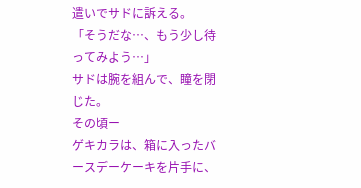遣いでサドに訴える。
「そうだな…、もう少し待ってみよう…」
サドは腕を組んで、瞳を閉じた。
その頃ー
ゲキカラは、箱に入ったバースデーケーキを片手に、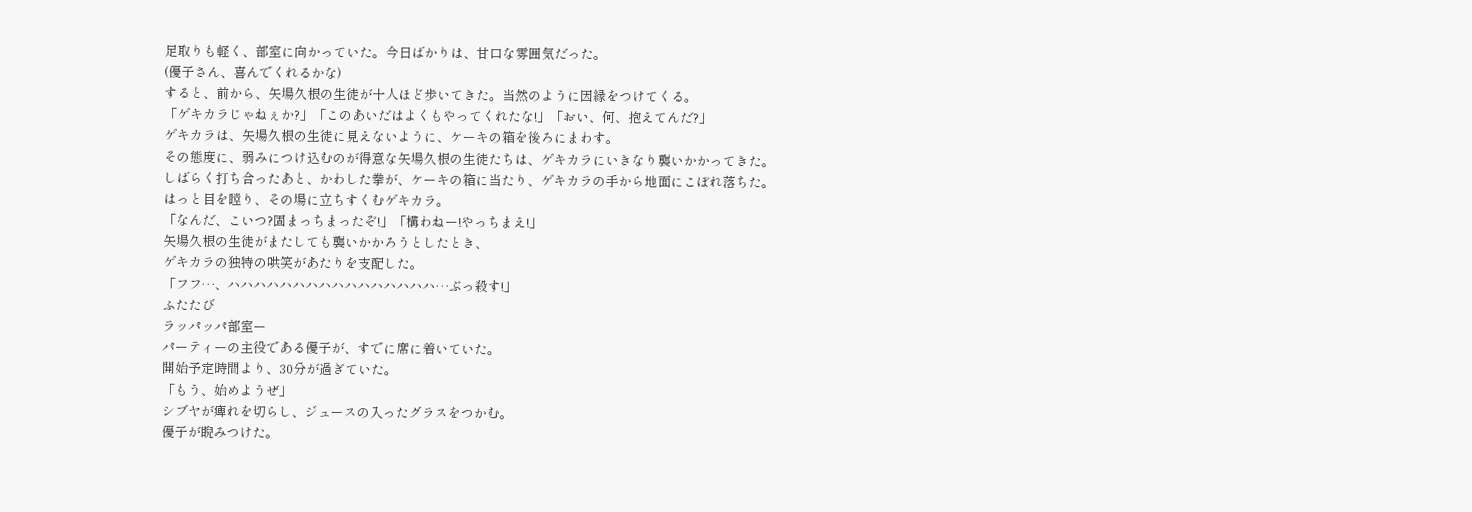足取りも軽く、部室に向かっていた。今日ばかりは、甘口な雰囲気だった。
(優子さん、喜んでくれるかな)
すると、前から、矢場久根の生徒が十人ほど歩いてきた。当然のように因縁をつけてくる。
「ゲキカラじゃねぇか?」「このあいだはよくもやってくれたな!」「おい、何、抱えてんだ?」
ゲキカラは、矢場久根の生徒に見えないように、ケーキの箱を後ろにまわす。
その態度に、弱みにつけ込むのが得意な矢場久根の生徒たちは、ゲキカラにいきなり襲いかかってきた。
しばらく打ち合ったあと、かわした拳が、ケーキの箱に当たり、ゲキカラの手から地面にこぼれ落ちた。
はっと目を瞠り、その場に立ちすくむゲキカラ。
「なんだ、こいつ?固まっちまったぞ!」「構わねー!やっちまえ!」
矢場久根の生徒がまたしても襲いかかろうとしたとき、
ゲキカラの独特の哄笑があたりを支配した。
「フフ…、ハハハハハハハハハハハハハハハハ…ぶっ殺す!」
ふたたび
ラッパッパ部室ー
パーティーの主役である優子が、すでに席に着いていた。
開始予定時間より、30分が過ぎていた。
「もう、始めようぜ」
シブヤが痺れを切らし、ジュースの入ったグラスをつかむ。
優子が睨みつけた。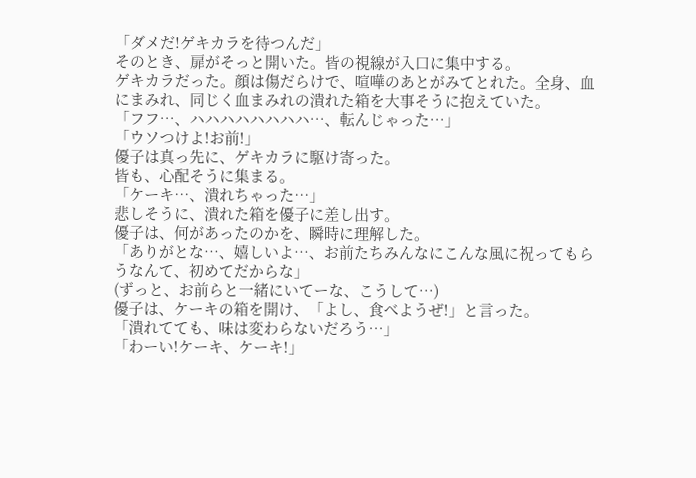「ダメだ!ゲキカラを待つんだ」
そのとき、扉がそっと開いた。皆の視線が入口に集中する。
ゲキカラだった。顔は傷だらけで、喧嘩のあとがみてとれた。全身、血にまみれ、同じく血まみれの潰れた箱を大事そうに抱えていた。
「フフ…、ハハハハハハハハ…、転んじゃった…」
「ウソつけよ!お前!」
優子は真っ先に、ゲキカラに駆け寄った。
皆も、心配そうに集まる。
「ケーキ…、潰れちゃった…」
悲しそうに、潰れた箱を優子に差し出す。
優子は、何があったのかを、瞬時に理解した。
「ありがとな…、嬉しいよ…、お前たちみんなにこんな風に祝ってもらうなんて、初めてだからな」
(ずっと、お前らと一緒にいてーな、こうして…)
優子は、ケーキの箱を開け、「よし、食べようぜ!」と言った。
「潰れてても、味は変わらないだろう…」
「わーい!ケーキ、ケーキ!」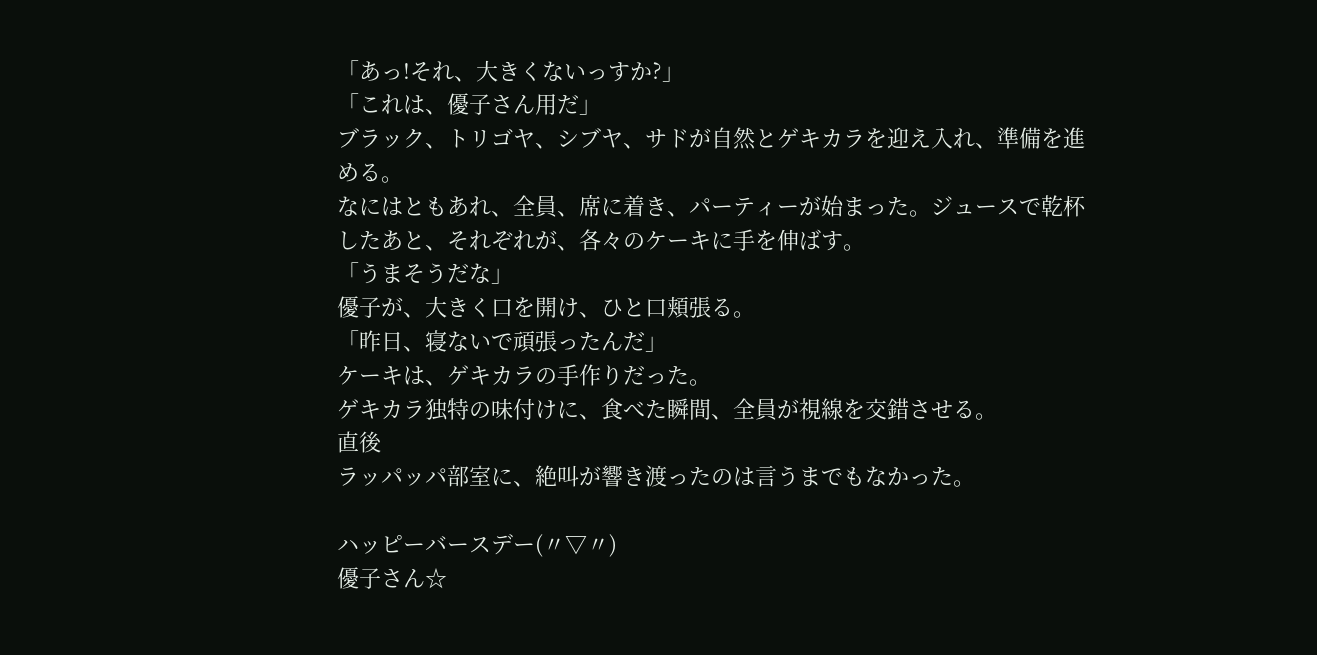「あっ!それ、大きくないっすか?」
「これは、優子さん用だ」
ブラック、トリゴヤ、シブヤ、サドが自然とゲキカラを迎え入れ、準備を進める。
なにはともあれ、全員、席に着き、パーティーが始まった。ジュースで乾杯したあと、それぞれが、各々のケーキに手を伸ばす。
「うまそうだな」
優子が、大きく口を開け、ひと口頬張る。
「昨日、寝ないで頑張ったんだ」
ケーキは、ゲキカラの手作りだった。
ゲキカラ独特の味付けに、食べた瞬間、全員が視線を交錯させる。
直後
ラッパッパ部室に、絶叫が響き渡ったのは言うまでもなかった。

ハッピーバースデー(〃▽〃)
優子さん☆